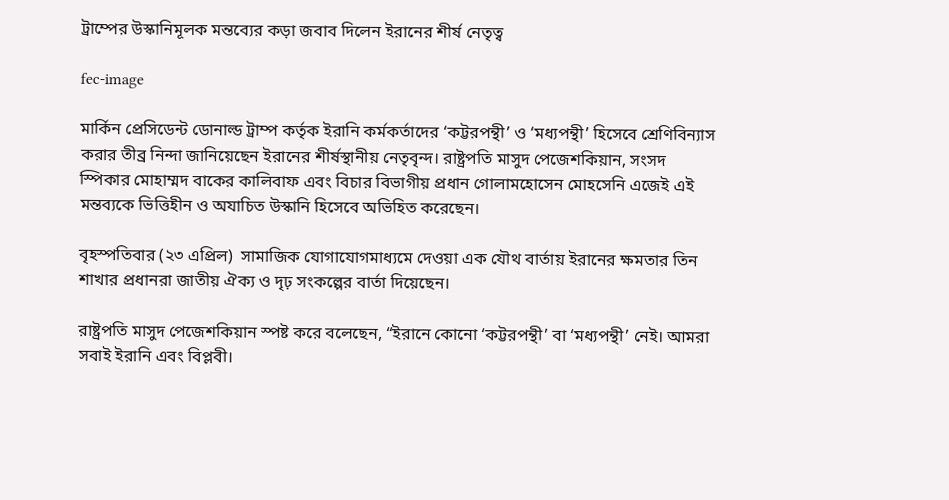ট্রাম্পের উস্কানিমূলক মন্তব্যের কড়া জবাব দিলেন ইরানের শীর্ষ নেতৃত্ব

fec-image

মার্কিন প্রেসিডেন্ট ডোনাল্ড ট্রাম্প কর্তৃক ইরানি কর্মকর্তাদের ‘কট্টরপন্থী’ ও ‘মধ্যপন্থী’ হিসেবে শ্রেণিবিন্যাস করার তীব্র নিন্দা জানিয়েছেন ইরানের শীর্ষস্থানীয় নেতৃবৃন্দ। রাষ্ট্রপতি মাসুদ পেজেশকিয়ান, সংসদ স্পিকার মোহাম্মদ বাকের কালিবাফ এবং বিচার বিভাগীয় প্রধান গোলামহোসেন মোহসেনি এজেই এই মন্তব্যকে ভিত্তিহীন ও অযাচিত উস্কানি হিসেবে অভিহিত করেছেন।

বৃহস্পতিবার (২৩ এপ্রিল)  সামাজিক যোগাযোগমাধ্যমে দেওয়া এক যৌথ বার্তায় ইরানের ক্ষমতার তিন শাখার প্রধানরা জাতীয় ঐক্য ও দৃঢ় সংকল্পের বার্তা দিয়েছেন।

রাষ্ট্রপতি মাসুদ পেজেশকিয়ান স্পষ্ট করে বলেছেন, “ইরানে কোনো ‘কট্টরপন্থী’ বা ‘মধ্যপন্থী’ নেই। আমরা সবাই ইরানি এবং বিপ্লবী।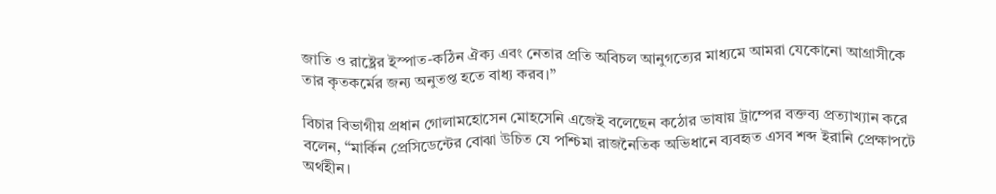জাতি ও রাষ্ট্রের ইস্পাত-কঠিন ঐক্য এবং নেতার প্রতি অবিচল আনুগত্যের মাধ্যমে আমরা যেকোনো আগ্রাসীকে তার কৃতকর্মের জন্য অনুতপ্ত হতে বাধ্য করব।”

বিচার বিভাগীয় প্রধান গোলামহোসেন মোহসেনি এজেই বলেছেন কঠোর ভাষায় ট্রাম্পের বক্তব্য প্রত্যাখ্যান করে বলেন, “মার্কিন প্রেসিডেন্টের বোঝা উচিত যে পশ্চিমা রাজনৈতিক অভিধানে ব্যবহৃত এসব শব্দ ইরানি প্রেক্ষাপটে অর্থহীন।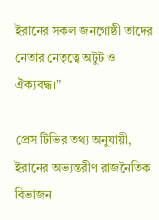ইরানের সকল জনগোষ্ঠী তাদের নেতার নেতৃত্বে অটুট ও ঐক্যবদ্ধ।”

প্রেস টিভির তথ্য অনুযায়ী, ইরানের অভ্যন্তরীণ রাজনৈতিক বিভাজন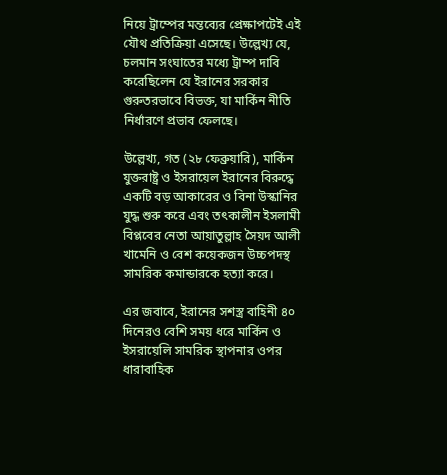নিয়ে ট্রাম্পের মন্তব্যের প্রেক্ষাপটেই এই যৌথ প্রতিক্রিয়া এসেছে। উল্লেখ্য যে, চলমান সংঘাতের মধ্যে ট্রাম্প দাবি করেছিলেন যে ইরানের সরকার গুরুতরভাবে বিভক্ত, যা মার্কিন নীতি নির্ধারণে প্রভাব ফেলছে।

উল্লেখ্য, গত (২৮ ফেব্রুয়ারি), মার্কিন যুক্তরাষ্ট্র ও ইসরায়েল ইরানের বিরুদ্ধে একটি বড় আকারের ও বিনা উস্কানির যুদ্ধ শুরু করে এবং তৎকালীন ইসলামী বিপ্লবের নেতা আয়াতুল্লাহ সৈয়দ আলী খামেনি ও বেশ কয়েকজন উচ্চপদস্থ সামরিক কমান্ডারকে হত্যা করে।

এর জবাবে, ইরানের সশস্ত্র বাহিনী ৪০ দিনেরও বেশি সময় ধরে মার্কিন ও ইসরায়েলি সামরিক স্থাপনার ওপর ধারাবাহিক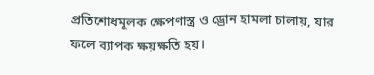প্রতিশোধমূলক ক্ষেপণাস্ত্র ও ড্রোন হামলা চালায়, যার ফলে ব্যাপক ক্ষয়ক্ষতি হয়।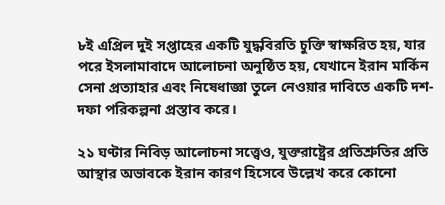৮ই এপ্রিল দুই সপ্তাহের একটি যুদ্ধবিরতি চুক্তি স্বাক্ষরিত হয়, যার পরে ইসলামাবাদে আলোচনা অনুষ্ঠিত হয়, যেখানে ইরান মার্কিন সেনা প্রত্যাহার এবং নিষেধাজ্ঞা তুলে নেওয়ার দাবিতে একটি দশ-দফা পরিকল্পনা প্রস্তাব করে।

২১ ঘণ্টার নিবিড় আলোচনা সত্ত্বেও, যুক্তরাষ্ট্রের প্রতিশ্রুতির প্রতি আস্থার অভাবকে ইরান কারণ হিসেবে উল্লেখ করে কোনো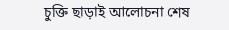চুক্তি ছাড়াই আলোচনা শেষ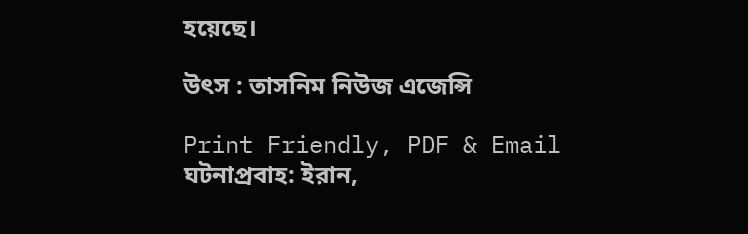হয়েছে।

উৎস : তাসনিম নিউজ এজেন্সি

Print Friendly, PDF & Email
ঘটনাপ্রবাহ: ইরান,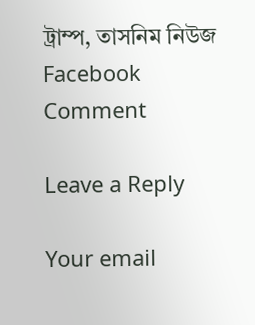ট্রাম্প, তাসনিম নিউজ
Facebook Comment

Leave a Reply

Your email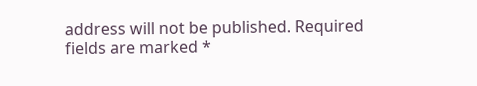address will not be published. Required fields are marked *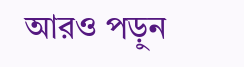আরও পড়ুন